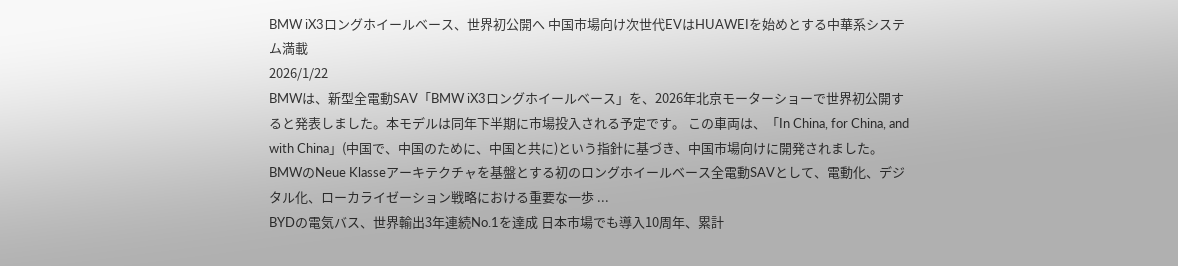BMW iX3ロングホイールベース、世界初公開へ 中国市場向け次世代EVはHUAWEIを始めとする中華系システム満載
2026/1/22
BMWは、新型全電動SAV「BMW iX3ロングホイールベース」を、2026年北京モーターショーで世界初公開すると発表しました。本モデルは同年下半期に市場投入される予定です。 この車両は、「In China, for China, and with China」(中国で、中国のために、中国と共に)という指針に基づき、中国市場向けに開発されました。BMWのNeue Klasseアーキテクチャを基盤とする初のロングホイールベース全電動SAVとして、電動化、デジタル化、ローカライゼーション戦略における重要な一歩 ...
BYDの電気バス、世界輸出3年連続No.1を達成 日本市場でも導入10周年、累計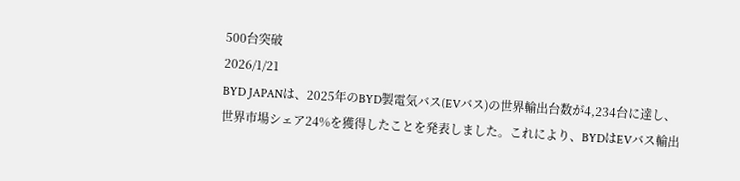500台突破
2026/1/21
BYD JAPANは、2025年のBYD製電気バス(EVバス)の世界輸出台数が4,234台に達し、世界市場シェア24%を獲得したことを発表しました。これにより、BYDはEVバス輸出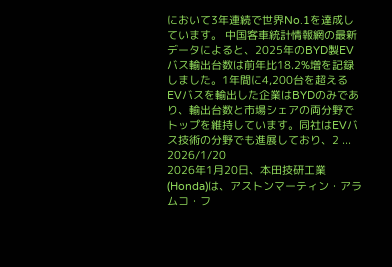において3年連続で世界No.1を達成しています。 中国客車統計情報網の最新データによると、2025年のBYD製EVバス輸出台数は前年比18.2%増を記録しました。1年間に4,200台を超えるEVバスを輸出した企業はBYDのみであり、輸出台数と市場シェアの両分野でトップを維持しています。同社はEVバス技術の分野でも進展しており、2 ...
2026/1/20
2026年1月20日、本田技研工業(Honda)は、アストンマーティン・アラムコ・フ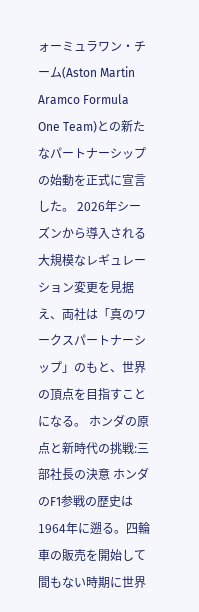ォーミュラワン・チーム(Aston Martin Aramco Formula One Team)との新たなパートナーシップの始動を正式に宣言した。 2026年シーズンから導入される大規模なレギュレーション変更を見据え、両社は「真のワークスパートナーシップ」のもと、世界の頂点を目指すことになる。 ホンダの原点と新時代の挑戦:三部社長の決意 ホンダのF1参戦の歴史は1964年に遡る。四輪車の販売を開始して間もない時期に世界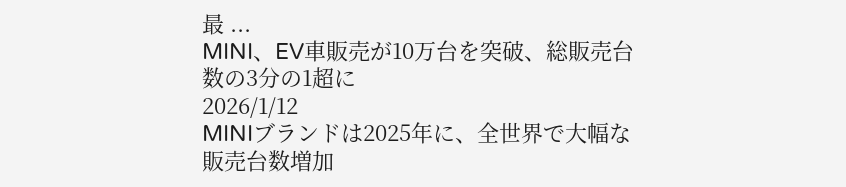最 ...
MINI、EV車販売が10万台を突破、総販売台数の3分の1超に
2026/1/12
MINIブランドは2025年に、全世界で大幅な販売台数増加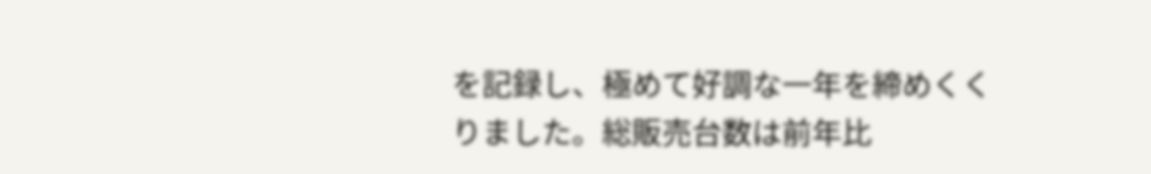を記録し、極めて好調な一年を締めくくりました。総販売台数は前年比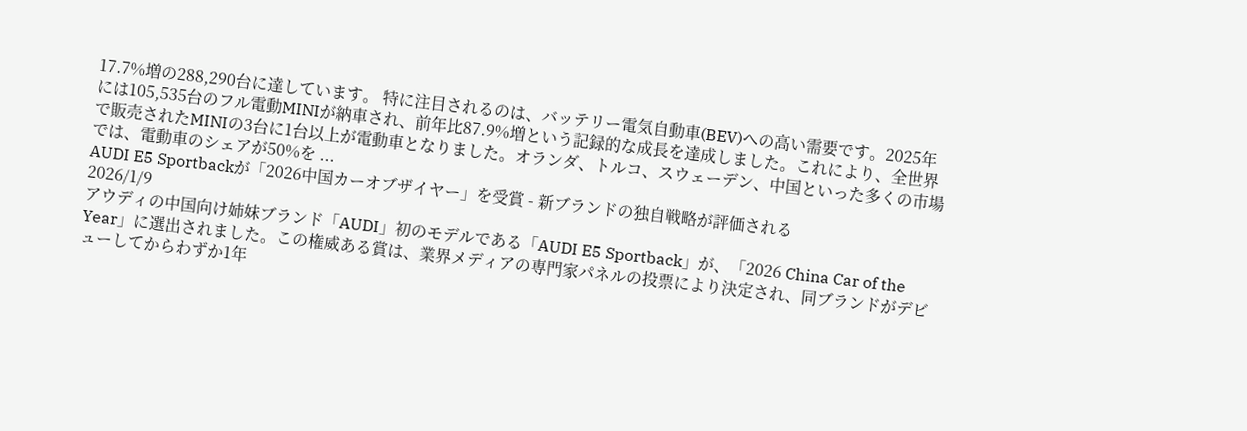17.7%増の288,290台に達しています。 特に注目されるのは、バッテリー電気自動車(BEV)への高い需要です。2025年には105,535台のフル電動MINIが納車され、前年比87.9%増という記録的な成長を達成しました。これにより、全世界で販売されたMINIの3台に1台以上が電動車となりました。オランダ、トルコ、スウェーデン、中国といった多くの市場では、電動車のシェアが50%を ...
AUDI E5 Sportbackが「2026中国カーオブザイヤー」を受賞 - 新ブランドの独自戦略が評価される
2026/1/9
アウディの中国向け姉妹ブランド「AUDI」初のモデルである「AUDI E5 Sportback」が、「2026 China Car of the Year」に選出されました。この権威ある賞は、業界メディアの専門家パネルの投票により決定され、同ブランドがデビューしてからわずか1年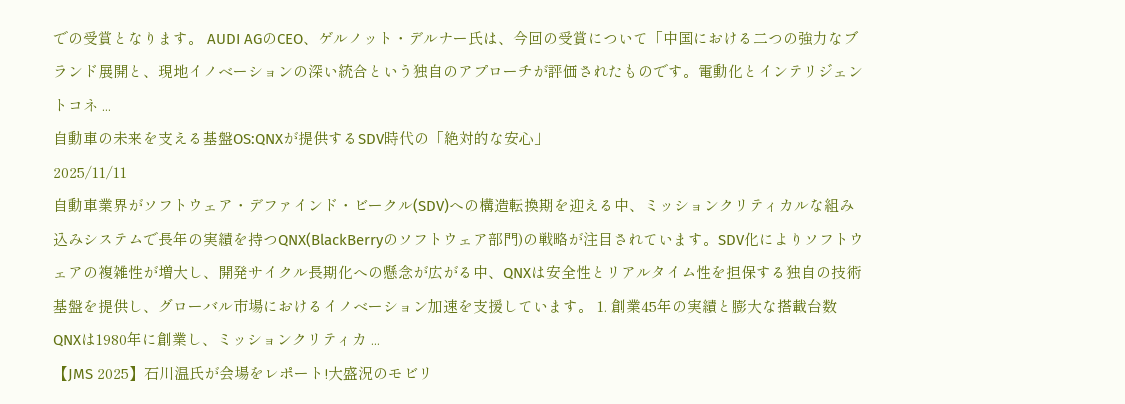での受賞となります。 AUDI AGのCEO、ゲルノット・デルナー氏は、今回の受賞について「中国における二つの強力なブランド展開と、現地イノベーションの深い統合という独自のアプローチが評価されたものです。電動化とインテリジェントコネ ...
自動車の未来を支える基盤OS:QNXが提供するSDV時代の「絶対的な安心」
2025/11/11
自動車業界がソフトウェア・デファインド・ビークル(SDV)への構造転換期を迎える中、ミッションクリティカルな組み込みシステムで長年の実績を持つQNX(BlackBerryのソフトウェア部門)の戦略が注目されています。SDV化によりソフトウェアの複雑性が増大し、開発サイクル長期化への懸念が広がる中、QNXは安全性とリアルタイム性を担保する独自の技術基盤を提供し、グローバル市場におけるイノベーション加速を支援しています。 1. 創業45年の実績と膨大な搭載台数 QNXは1980年に創業し、ミッションクリティカ ...
【JMS 2025】石川温氏が会場をレポート!大盛況のモビリ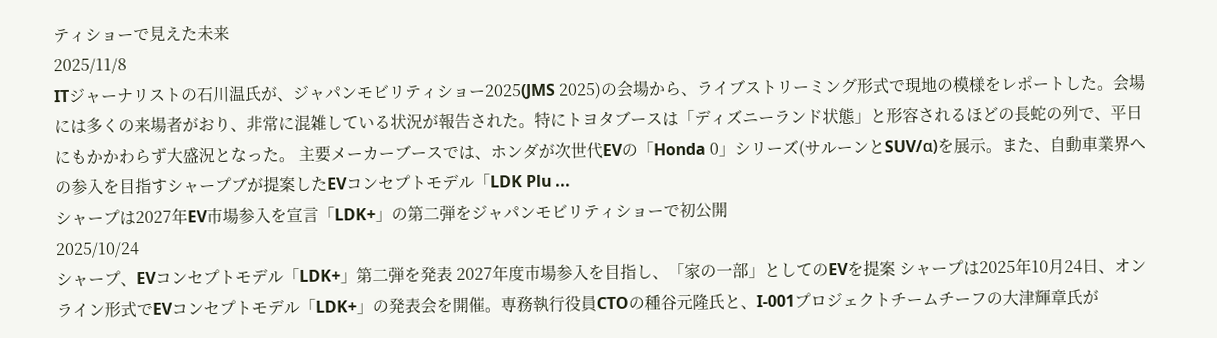ティショーで見えた未来
2025/11/8
ITジャーナリストの石川温氏が、ジャパンモビリティショー2025(JMS 2025)の会場から、ライブストリーミング形式で現地の模様をレポートした。会場には多くの来場者がおり、非常に混雑している状況が報告された。特にトヨタブースは「ディズニーランド状態」と形容されるほどの長蛇の列で、平日にもかかわらず大盛況となった。 主要メーカーブースでは、ホンダが次世代EVの「Honda 0」シリーズ(サルーンとSUV/α)を展示。また、自動車業界への参入を目指すシャープブが提案したEVコンセプトモデル「LDK Plu ...
シャープは2027年EV市場参入を宣言「LDK+」の第二弾をジャパンモビリティショーで初公開
2025/10/24
シャープ、EVコンセプトモデル「LDK+」第二弾を発表 2027年度市場参入を目指し、「家の一部」としてのEVを提案 シャープは2025年10月24日、オンライン形式でEVコンセプトモデル「LDK+」の発表会を開催。専務執行役員CTOの種谷元隆氏と、I-001プロジェクトチームチーフの大津輝章氏が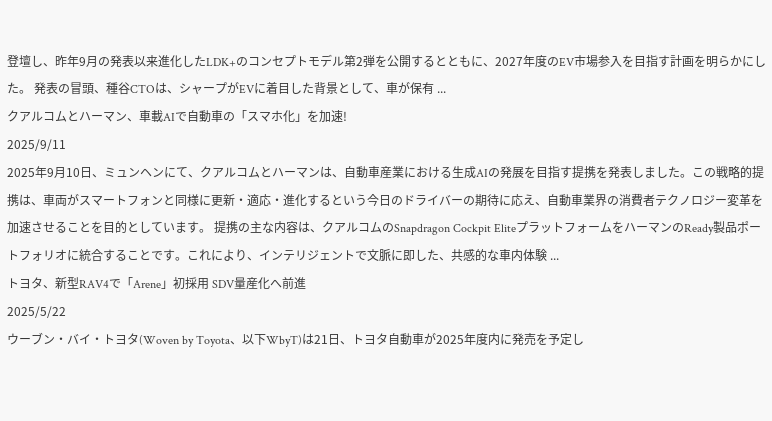登壇し、昨年9月の発表以来進化したLDK+のコンセプトモデル第2弾を公開するとともに、2027年度のEV市場参入を目指す計画を明らかにした。 発表の冒頭、種谷CTOは、シャープがEVに着目した背景として、車が保有 ...
クアルコムとハーマン、車載AIで自動車の「スマホ化」を加速!
2025/9/11
2025年9月10日、ミュンヘンにて、クアルコムとハーマンは、自動車産業における生成AIの発展を目指す提携を発表しました。この戦略的提携は、車両がスマートフォンと同様に更新・適応・進化するという今日のドライバーの期待に応え、自動車業界の消費者テクノロジー変革を加速させることを目的としています。 提携の主な内容は、クアルコムのSnapdragon Cockpit EliteプラットフォームをハーマンのReady製品ポートフォリオに統合することです。これにより、インテリジェントで文脈に即した、共感的な車内体験 ...
トヨタ、新型RAV4で「Arene」初採用 SDV量産化へ前進
2025/5/22
ウーブン・バイ・トヨタ(Woven by Toyota、以下WbyT)は21日、トヨタ自動車が2025年度内に発売を予定し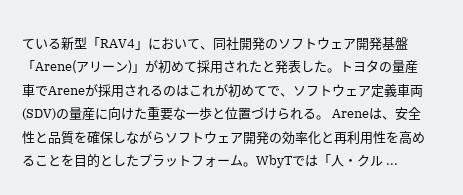ている新型「RAV4」において、同社開発のソフトウェア開発基盤「Arene(アリーン)」が初めて採用されたと発表した。トヨタの量産車でAreneが採用されるのはこれが初めてで、ソフトウェア定義車両(SDV)の量産に向けた重要な一歩と位置づけられる。 Areneは、安全性と品質を確保しながらソフトウェア開発の効率化と再利用性を高めることを目的としたプラットフォーム。WbyTでは「人・クル ...